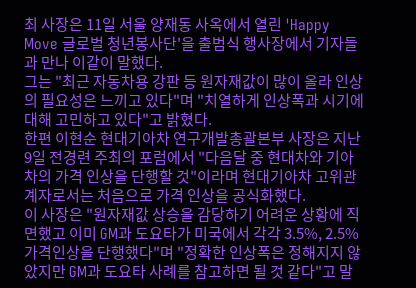최 사장은 11일 서울 양재동 사옥에서 열린 'Happy Move 글로벌 청년봉사단'을 출범식 행사장에서 기자들과 만나 이같이 말했다.
그는 "최근 자동차용 강판 등 원자재값이 많이 올라 인상의 필요성은 느끼고 있다"며 "치열하게 인상폭과 시기에 대해 고민하고 있다"고 밝혔다.
한편 이현순 현대기아차 연구개발총괄본부 사장은 지난 9일 전경련 주최의 포럼에서 "다음달 중 현대차와 기아차의 가격 인상을 단행할 것"이라며 현대기아차 고위관계자로서는 처음으로 가격 인상을 공식화했다.
이 사장은 "원자재값 상승을 감당하기 어려운 상황에 직면했고 이미 GM과 도요타가 미국에서 각각 3.5%, 2.5% 가격인상을 단행했다"며 "정확한 인상폭은 정해지지 않았지만 GM과 도요타 사례를 참고하면 될 것 같다"고 말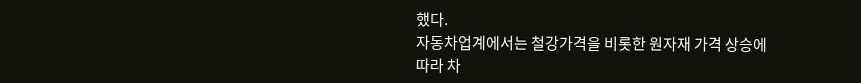했다.
자동차업계에서는 철강가격을 비롯한 원자재 가격 상승에 따라 차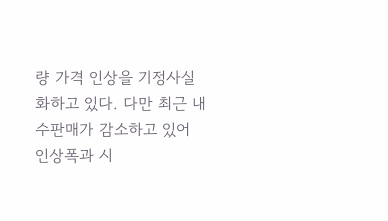량 가격 인상을 기정사실화하고 있다. 다만 최근 내수판매가 감소하고 있어 인상폭과 시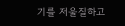기를 저울질하고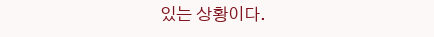있는 상황이다.